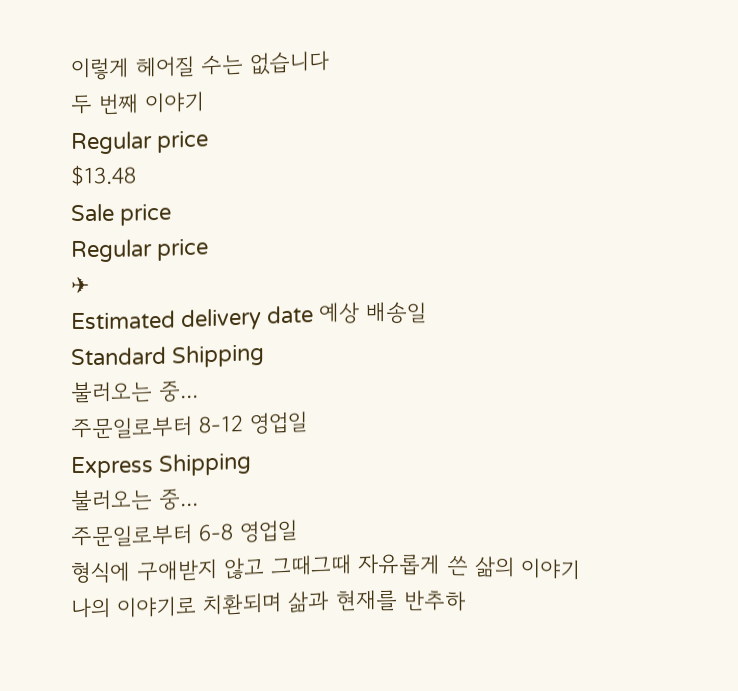이렇게 헤어질 수는 없습니다
두 번째 이야기
Regular price
$13.48
Sale price
Regular price
✈
Estimated delivery date 예상 배송일
Standard Shipping
불러오는 중...
주문일로부터 8-12 영업일
Express Shipping
불러오는 중...
주문일로부터 6-8 영업일
형식에 구애받지 않고 그때그때 자유롭게 쓴 삶의 이야기
나의 이야기로 치환되며 삶과 현재를 반추하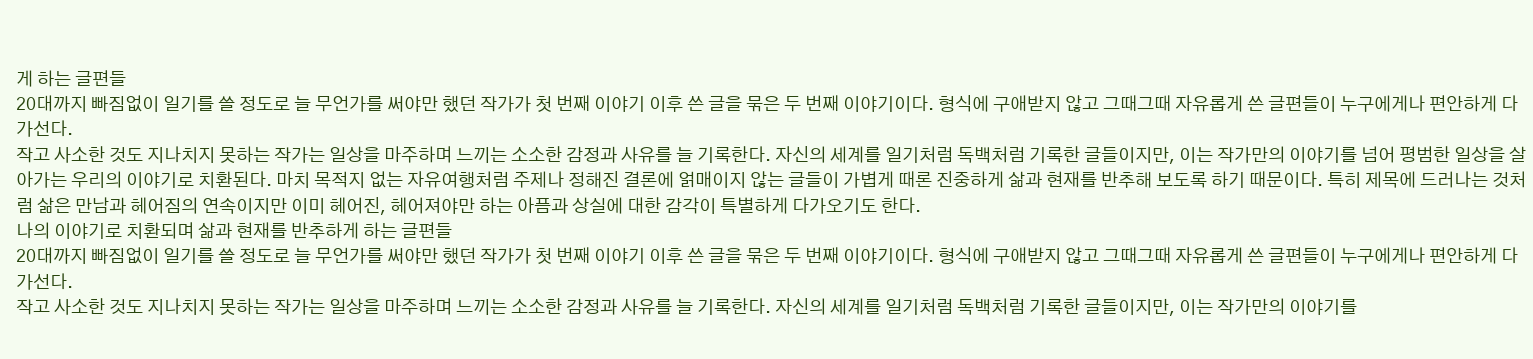게 하는 글편들
20대까지 빠짐없이 일기를 쓸 정도로 늘 무언가를 써야만 했던 작가가 첫 번째 이야기 이후 쓴 글을 묶은 두 번째 이야기이다. 형식에 구애받지 않고 그때그때 자유롭게 쓴 글편들이 누구에게나 편안하게 다가선다.
작고 사소한 것도 지나치지 못하는 작가는 일상을 마주하며 느끼는 소소한 감정과 사유를 늘 기록한다. 자신의 세계를 일기처럼 독백처럼 기록한 글들이지만, 이는 작가만의 이야기를 넘어 평범한 일상을 살아가는 우리의 이야기로 치환된다. 마치 목적지 없는 자유여행처럼 주제나 정해진 결론에 얽매이지 않는 글들이 가볍게 때론 진중하게 삶과 현재를 반추해 보도록 하기 때문이다. 특히 제목에 드러나는 것처럼 삶은 만남과 헤어짐의 연속이지만 이미 헤어진, 헤어져야만 하는 아픔과 상실에 대한 감각이 특별하게 다가오기도 한다.
나의 이야기로 치환되며 삶과 현재를 반추하게 하는 글편들
20대까지 빠짐없이 일기를 쓸 정도로 늘 무언가를 써야만 했던 작가가 첫 번째 이야기 이후 쓴 글을 묶은 두 번째 이야기이다. 형식에 구애받지 않고 그때그때 자유롭게 쓴 글편들이 누구에게나 편안하게 다가선다.
작고 사소한 것도 지나치지 못하는 작가는 일상을 마주하며 느끼는 소소한 감정과 사유를 늘 기록한다. 자신의 세계를 일기처럼 독백처럼 기록한 글들이지만, 이는 작가만의 이야기를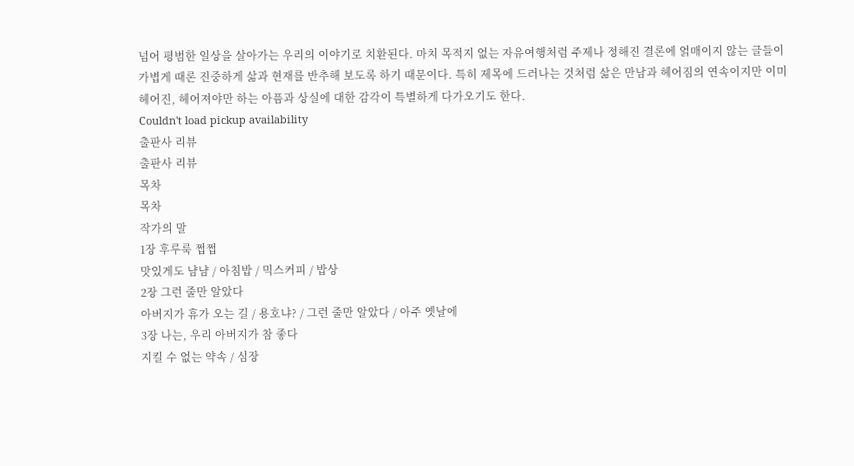넘어 평범한 일상을 살아가는 우리의 이야기로 치환된다. 마치 목적지 없는 자유여행처럼 주제나 정해진 결론에 얽매이지 않는 글들이 가볍게 때론 진중하게 삶과 현재를 반추해 보도록 하기 때문이다. 특히 제목에 드러나는 것처럼 삶은 만남과 헤어짐의 연속이지만 이미 헤어진, 헤어져야만 하는 아픔과 상실에 대한 감각이 특별하게 다가오기도 한다.
Couldn't load pickup availability
출판사 리뷰
출판사 리뷰
목차
목차
작가의 말
1장 후루룩 쩝쩝
맛있게도 냠냠 / 아침밥 / 믹스커피 / 밥상
2장 그런 줄만 알았다
아버지가 휴가 오는 길 / 용호냐? / 그런 줄만 알았다 / 아주 옛날에
3장 나는, 우리 아버지가 참 좋다
지킬 수 없는 약속 / 심장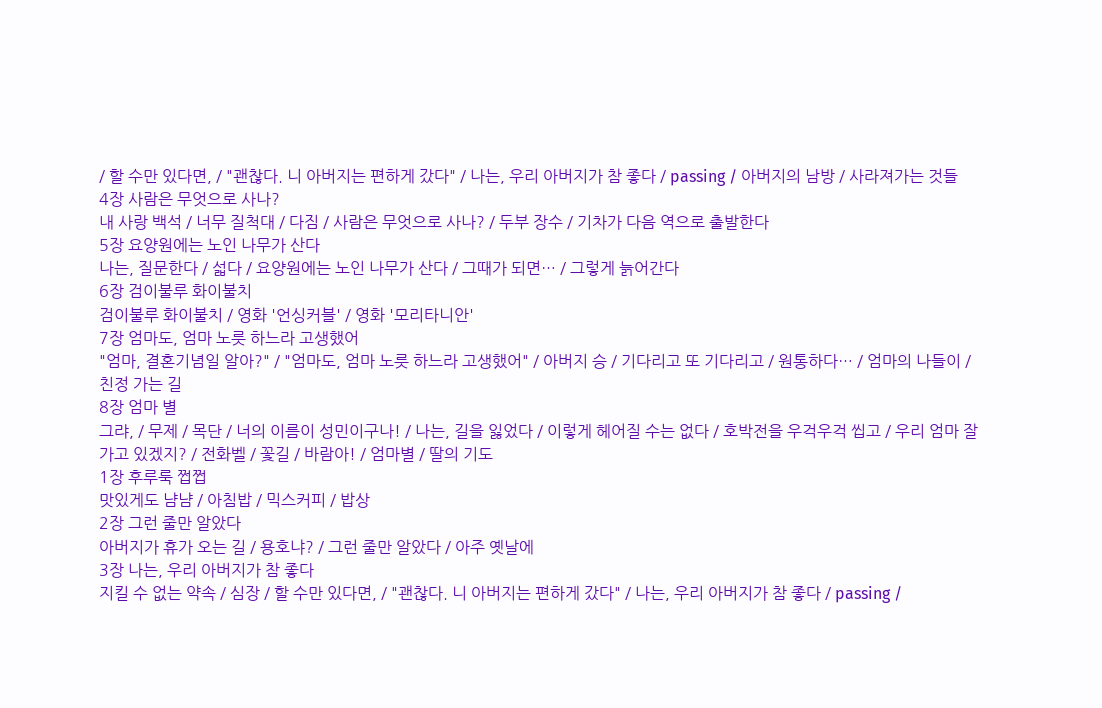/ 할 수만 있다면, / "괜찮다. 니 아버지는 편하게 갔다" / 나는, 우리 아버지가 참 좋다 / passing / 아버지의 남방 / 사라져가는 것들
4장 사람은 무엇으로 사나?
내 사랑 백석 / 너무 질척대 / 다짐 / 사람은 무엇으로 사나? / 두부 장수 / 기차가 다음 역으로 출발한다
5장 요양원에는 노인 나무가 산다
나는, 질문한다 / 섧다 / 요양원에는 노인 나무가 산다 / 그때가 되면… / 그렇게 늙어간다
6장 검이불루 화이불치
검이불루 화이불치 / 영화 '언싱커블' / 영화 '모리타니안'
7장 엄마도, 엄마 노릇 하느라 고생했어
"엄마, 결혼기념일 알아?" / "엄마도, 엄마 노릇 하느라 고생했어" / 아버지 승 / 기다리고 또 기다리고 / 원통하다… / 엄마의 나들이 / 친정 가는 길
8장 엄마 별
그랴, / 무제 / 목단 / 너의 이름이 성민이구나! / 나는, 길을 잃었다 / 이렇게 헤어질 수는 없다 / 호박전을 우걱우걱 씹고 / 우리 엄마 잘 가고 있겠지? / 전화벨 / 꽃길 / 바람아! / 엄마별 / 딸의 기도
1장 후루룩 쩝쩝
맛있게도 냠냠 / 아침밥 / 믹스커피 / 밥상
2장 그런 줄만 알았다
아버지가 휴가 오는 길 / 용호냐? / 그런 줄만 알았다 / 아주 옛날에
3장 나는, 우리 아버지가 참 좋다
지킬 수 없는 약속 / 심장 / 할 수만 있다면, / "괜찮다. 니 아버지는 편하게 갔다" / 나는, 우리 아버지가 참 좋다 / passing /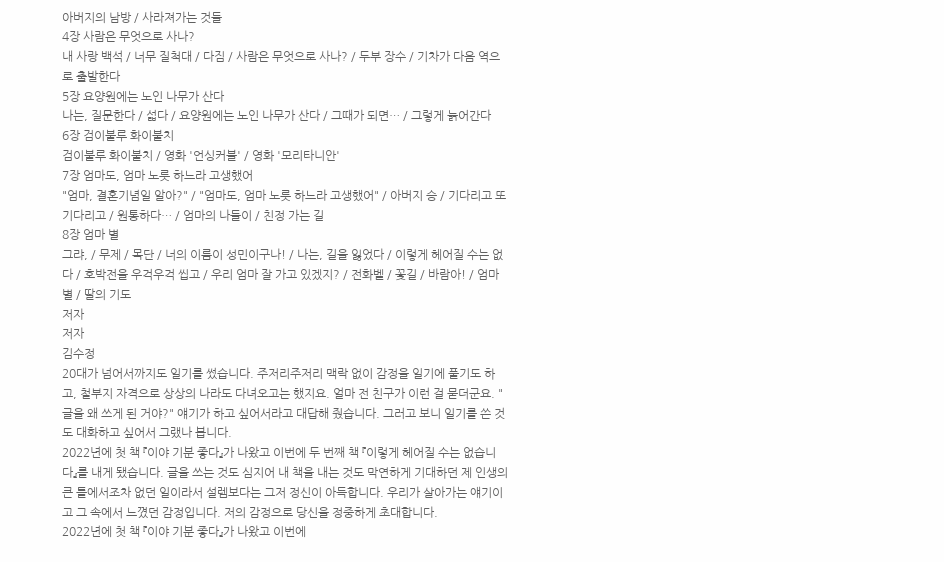아버지의 남방 / 사라져가는 것들
4장 사람은 무엇으로 사나?
내 사랑 백석 / 너무 질척대 / 다짐 / 사람은 무엇으로 사나? / 두부 장수 / 기차가 다음 역으로 출발한다
5장 요양원에는 노인 나무가 산다
나는, 질문한다 / 섧다 / 요양원에는 노인 나무가 산다 / 그때가 되면… / 그렇게 늙어간다
6장 검이불루 화이불치
검이불루 화이불치 / 영화 '언싱커블' / 영화 '모리타니안'
7장 엄마도, 엄마 노릇 하느라 고생했어
"엄마, 결혼기념일 알아?" / "엄마도, 엄마 노릇 하느라 고생했어" / 아버지 승 / 기다리고 또 기다리고 / 원통하다… / 엄마의 나들이 / 친정 가는 길
8장 엄마 별
그랴, / 무제 / 목단 / 너의 이름이 성민이구나! / 나는, 길을 잃었다 / 이렇게 헤어질 수는 없다 / 호박전을 우걱우걱 씹고 / 우리 엄마 잘 가고 있겠지? / 전화벨 / 꽃길 / 바람아! / 엄마별 / 딸의 기도
저자
저자
김수정
20대가 넘어서까지도 일기를 썼습니다. 주저리주저리 맥락 없이 감정을 일기에 풀기도 하고, 철부지 자격으로 상상의 나라도 다녀오고는 했지요. 얼마 전 친구가 이런 걸 묻더군요. "글을 왜 쓰게 된 거야?" 얘기가 하고 싶어서라고 대답해 줬습니다. 그러고 보니 일기를 쓴 것도 대화하고 싶어서 그랬나 봅니다.
2022년에 첫 책 『이야 기분 좋다』가 나왔고 이번에 두 번째 책 『이렇게 헤어질 수는 없습니다』를 내게 됐습니다. 글을 쓰는 것도 심지어 내 책을 내는 것도 막연하게 기대하던 제 인생의 큰 틀에서조차 없던 일이라서 설렘보다는 그저 정신이 아득합니다. 우리가 살아가는 얘기이고 그 속에서 느꼈던 감정입니다. 저의 감정으로 당신을 정중하게 초대합니다.
2022년에 첫 책 『이야 기분 좋다』가 나왔고 이번에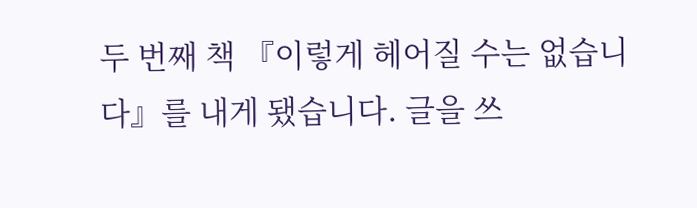두 번째 책 『이렇게 헤어질 수는 없습니다』를 내게 됐습니다. 글을 쓰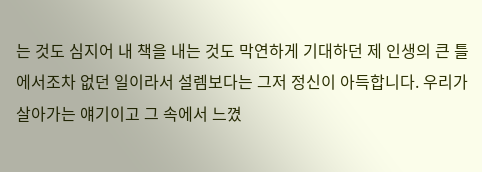는 것도 심지어 내 책을 내는 것도 막연하게 기대하던 제 인생의 큰 틀에서조차 없던 일이라서 설렘보다는 그저 정신이 아득합니다. 우리가 살아가는 얘기이고 그 속에서 느꼈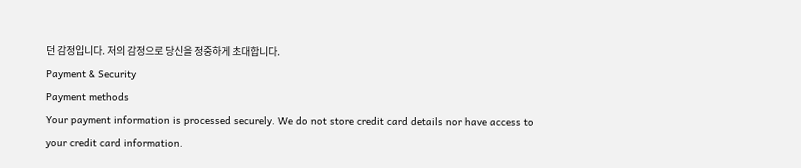던 감정입니다. 저의 감정으로 당신을 정중하게 초대합니다.
Payment & Security
Payment methods
Your payment information is processed securely. We do not store credit card details nor have access to your credit card information.